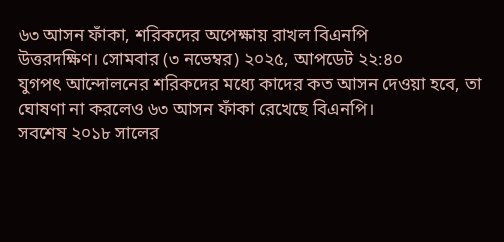৬৩ আসন ফাঁকা, শরিকদের অপেক্ষায় রাখল বিএনপি
উত্তরদক্ষিণ। সোমবার (৩ নভেম্বর) ২০২৫, আপডেট ২২:৪০
যুগপৎ আন্দোলনের শরিকদের মধ্যে কাদের কত আসন দেওয়া হবে, তা ঘোষণা না করলেও ৬৩ আসন ফাঁকা রেখেছে বিএনপি।
সবশেষ ২০১৮ সালের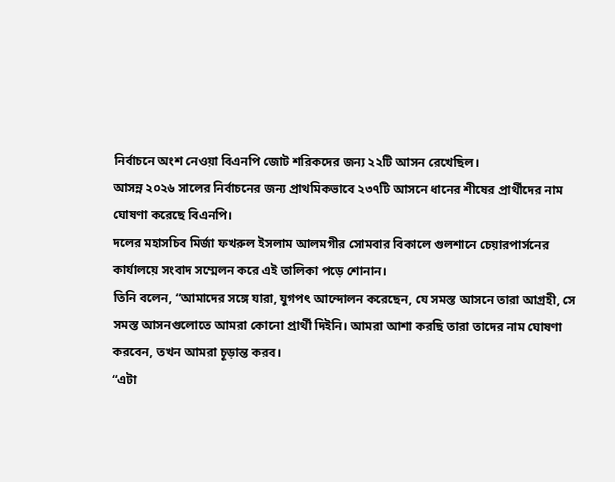নির্বাচনে অংশ নেওয়া বিএনপি জোট শরিকদের জন্য ২২টি আসন রেখেছিল।
আসন্ন ২০২৬ সালের নির্বাচনের জন্য প্রাথমিকভাবে ২৩৭টি আসনে ধানের শীষের প্রার্থীদের নাম ঘোষণা করেছে বিএনপি।
দলের মহাসচিব মির্জা ফখরুল ইসলাম আলমগীর সোমবার বিকালে গুলশানে চেয়ারপার্সনের কার্যালয়ে সংবাদ সম্মেলন করে এই তালিকা পড়ে শোনান।
তিনি বলেন, “আমাদের সঙ্গে যারা, যুগপৎ আন্দোলন করেছেন, যে সমস্ত আসনে তারা আগ্রহী, সে সমস্ত আসনগুলোতে আমরা কোনো প্রার্থী দিইনি। আমরা আশা করছি তারা তাদের নাম ঘোষণা করবেন, তখন আমরা চূড়ান্ত করব।
“এটা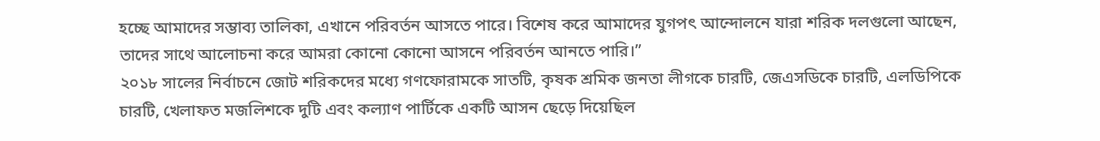হচ্ছে আমাদের সম্ভাব্য তালিকা, এখানে পরিবর্তন আসতে পারে। বিশেষ করে আমাদের যুগপৎ আন্দোলনে যারা শরিক দলগুলো আছেন, তাদের সাথে আলোচনা করে আমরা কোনো কোনো আসনে পরিবর্তন আনতে পারি।”
২০১৮ সালের নির্বাচনে জোট শরিকদের মধ্যে গণফোরামকে সাতটি, কৃষক শ্রমিক জনতা লীগকে চারটি, জেএসডিকে চারটি, এলডিপিকে চারটি, খেলাফত মজলিশকে দুটি এবং কল্যাণ পার্টিকে একটি আসন ছেড়ে দিয়েছিল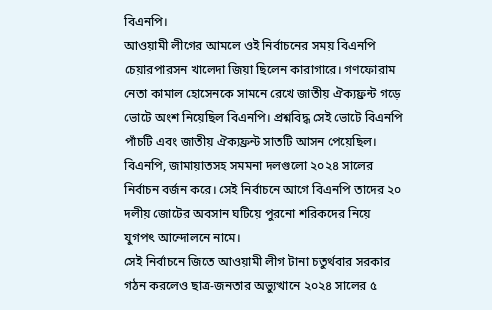বিএনপি।
আওয়ামী লীগের আমলে ওই নির্বাচনের সময় বিএনপি চেয়ারপারসন খালেদা জিয়া ছিলেন কারাগারে। গণফোরাম নেতা কামাল হোসেনকে সামনে রেখে জাতীয় ঐক্যফ্রন্ট গড়ে ভোটে অংশ নিয়েছিল বিএনপি। প্রশ্নবিদ্ধ সেই ভোটে বিএনপি পাঁচটি এবং জাতীয় ঐক্যফ্রন্ট সাতটি আসন পেয়েছিল।
বিএনপি, জামায়াতসহ সমমনা দলগুলো ২০২৪ সালের নির্বাচন বর্জন করে। সেই নির্বাচনে আগে বিএনপি তাদের ২০ দলীয় জোটের অবসান ঘটিয়ে পুরনো শরিকদের নিয়ে যুগপৎ আন্দোলনে নামে।
সেই নির্বাচনে জিতে আওয়ামী লীগ টানা চতুর্থবার সরকার গঠন করলেও ছাত্র-জনতার অভ্যুত্থানে ২০২৪ সালের ৫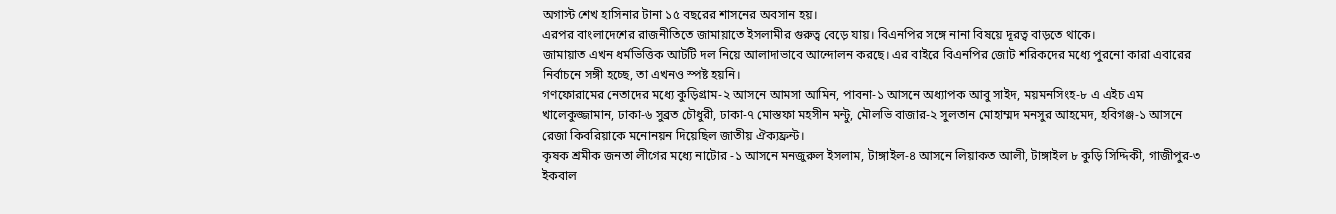অগাস্ট শেখ হাসিনার টানা ১৫ বছরের শাসনের অবসান হয়।
এরপর বাংলাদেশের রাজনীতিতে জামায়াতে ইসলামীর গুরুত্ব বেড়ে যায়। বিএনপির সঙ্গে নানা বিষয়ে দূরত্ব বাড়তে থাকে।
জামায়াত এখন ধর্মভিত্তিক আটটি দল নিয়ে আলাদাভাবে আন্দোলন করছে। এর বাইরে বিএনপির জোট শরিকদের মধ্যে পুরনো কারা এবারের নির্বাচনে সঙ্গী হচ্ছে, তা এখনও স্পষ্ট হয়নি।
গণফোরামের নেতাদের মধ্যে কুড়িগ্রাম-২ আসনে আমসা আমিন, পাবনা-১ আসনে অধ্যাপক আবু সাইদ, ময়মনসিংহ-৮ এ এইচ এম খালেকুজ্জামান, ঢাকা-৬ সুব্রত চৌধুরী, ঢাকা-৭ মোস্তফা মহসীন মন্টু, মৌলভি বাজার-২ সুলতান মোহাম্মদ মনসুর আহমেদ, হবিগঞ্জ-১ আসনে রেজা কিবরিয়াকে মনোনয়ন দিয়েছিল জাতীয় ঐক্যফ্রন্ট।
কৃষক শ্রমীক জনতা লীগের মধ্যে নাটোর -১ আসনে মনজুরুল ইসলাম, টাঙ্গাইল-৪ আসনে লিয়াকত আলী, টাঙ্গাইল ৮ কুড়ি সিদ্দিকী, গাজীপুর-৩ ইকবাল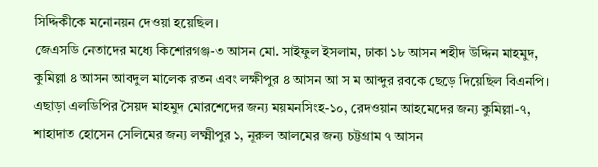সিদ্দিকীকে মনোনয়ন দেওয়া হয়েছিল।
জেএসডি নেতাদের মধ্যে কিশোরগঞ্জ-৩ আসন মো. সাইফুল ইসলাম, ঢাকা ১৮ আসন শহীদ উদ্দিন মাহমুদ, কুমিল্লা ৪ আসন আবদুল মালেক রতন এবং লক্ষীপুর ৪ আসন আ স ম আব্দুর রবকে ছেড়ে দিয়েছিল বিএনপি।
এছাড়া এলডিপির সৈয়দ মাহমুদ মোরশেদের জন্য ময়মনসিংহ-১০, রেদওয়ান আহমেদের জন্য কুমিল্লা-৭, শাহাদাত হোসেন সেলিমের জন্য লক্ষ্মীপুর ১, নূরুল আলমের জন্য চট্টগ্রাম ৭ আসন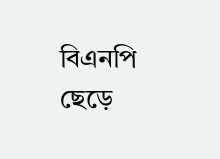বিএনপি ছেড়ে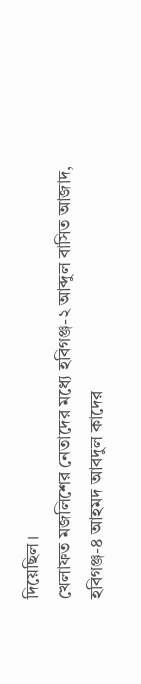দিয়েছিল।
খেলাফত মজলিশের নেতাদের মধ্যে হবিগঞ্জ-২ আব্দুল বাসিত আজাদ, হবিগঞ্জ-৪ আহমদ আবদুল কাদের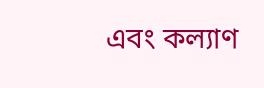এবং কল্যাণ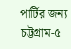পার্টির জন্য চট্টগ্রাম-৫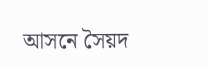আসনে সৈয়দ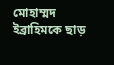মোহাম্মদ ইব্রাহিমকে ছাড়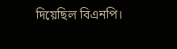দিয়েছিল বিএনপি।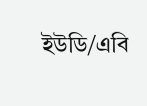ইউডি/এবি